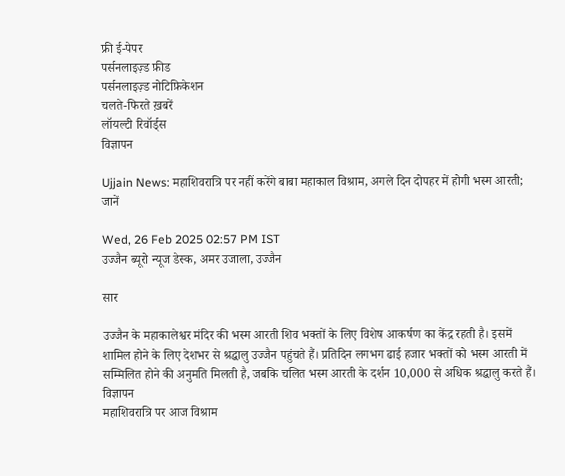फ्री ई-पेपर
पर्सनलाइज़्ड फ़ीड
पर्सनलाइज़्ड नोटिफ़िकेशन
चलते-फिरते ख़बरें
लॉयल्टी रिवॉर्ड्स
विज्ञापन

Ujjain News: महाशिवरात्रि पर नहीं करेंगे बाबा महाकाल विश्राम, अगले दिन दोपहर में होगी भस्म आरती; जानें

Wed, 26 Feb 2025 02:57 PM IST
उज्जैन ब्यूरो न्यूज डेस्क, अमर उजाला, उज्जैन

सार

उज्जैन के महाकालेश्वर मंदिर की भस्म आरती शिव भक्तों के लिए विशेष आकर्षण का केंद्र रहती है। इसमें शामिल होने के लिए देशभर से श्रद्धालु उज्जैन पहुंचते हैं। प्रतिदिन लगभग ढाई हजार भक्तों को भस्म आरती में सम्मिलित होने की अनुमति मिलती है, जबकि चलित भस्म आरती के दर्शन 10,000 से अधिक श्रद्धालु करते हैं।
विज्ञापन
महाशिवरात्रि पर आज विश्राम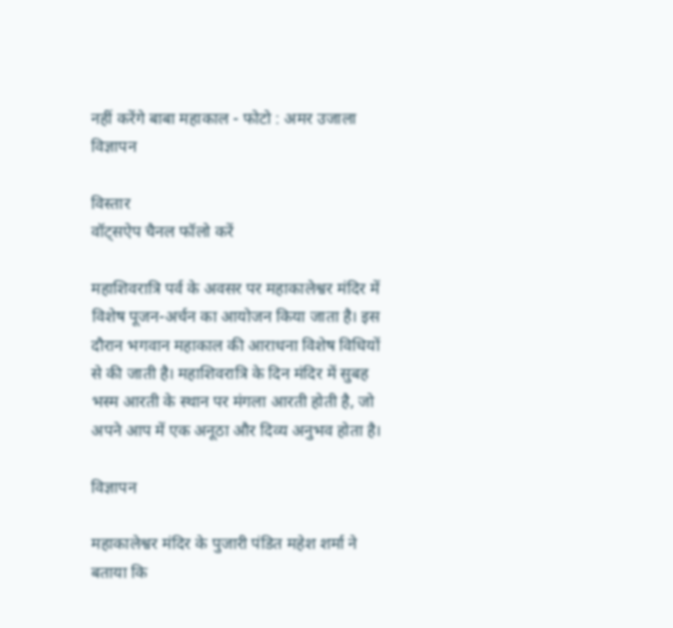नहीं करेंगे बाबा महाकाल - फोटो : अमर उजाला
विज्ञापन

विस्तार
वॉट्सऐप चैनल फॉलो करें

महाशिवरात्रि पर्व के अवसर पर महाकालेश्वर मंदिर में विशेष पूजन-अर्चन का आयोजन किया जाता है। इस दौरान भगवान महाकाल की आराधना विशेष विधियों से की जाती है। महाशिवरात्रि के दिन मंदिर में सुबह भस्म आरती के स्थान पर मंगला आरती होती है, जो अपने आप में एक अनूठा और दिव्य अनुभव होता है।

विज्ञापन

महाकालेश्वर मंदिर के पुजारी पंडित महेश शर्मा ने बताया कि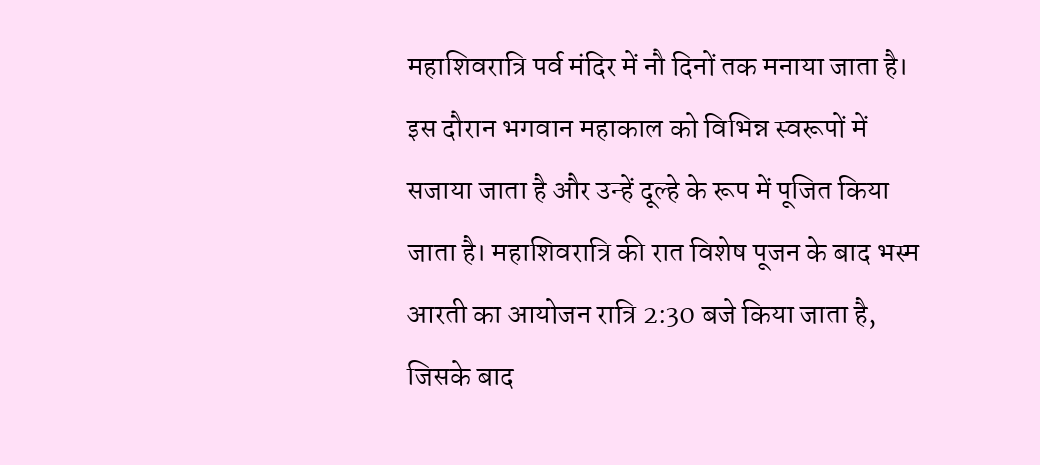महाशिवरात्रि पर्व मंदिर में नौ दिनों तक मनाया जाता है। इस दौरान भगवान महाकाल को विभिन्न स्वरूपों में सजाया जाता है और उन्हें दूल्हे के रूप में पूजित किया जाता है। महाशिवरात्रि की रात विशेष पूजन के बाद भस्म आरती का आयोजन रात्रि 2:30 बजे किया जाता है, जिसके बाद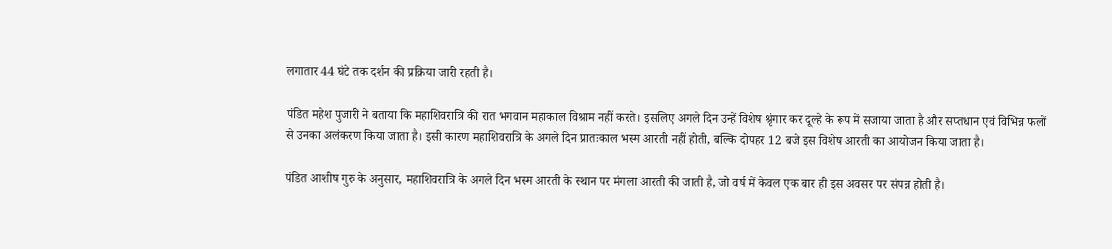लगातार 44 घंटे तक दर्शन की प्रक्रिया जारी रहती है।

पंडित महेश पुजारी ने बताया कि महाशिवरात्रि की रात भगवान महाकाल विश्राम नहीं करते। इसलिए अगले दिन उन्हें विशेष श्रृंगार कर दूल्हे के रूप में सजाया जाता है और सप्तधान एवं विभिन्न फलों से उनका अलंकरण किया जाता है। इसी कारण महाशिवरात्रि के अगले दिन प्रातःकाल भस्म आरती नहीं होती, बल्कि दोपहर 12 बजे इस विशेष आरती का आयोजन किया जाता है।

पंडित आशीष गुरु के अनुसार, महाशिवरात्रि के अगले दिन भस्म आरती के स्थान पर मंगला आरती की जाती है, जो वर्ष में केवल एक बार ही इस अवसर पर संपन्न होती है।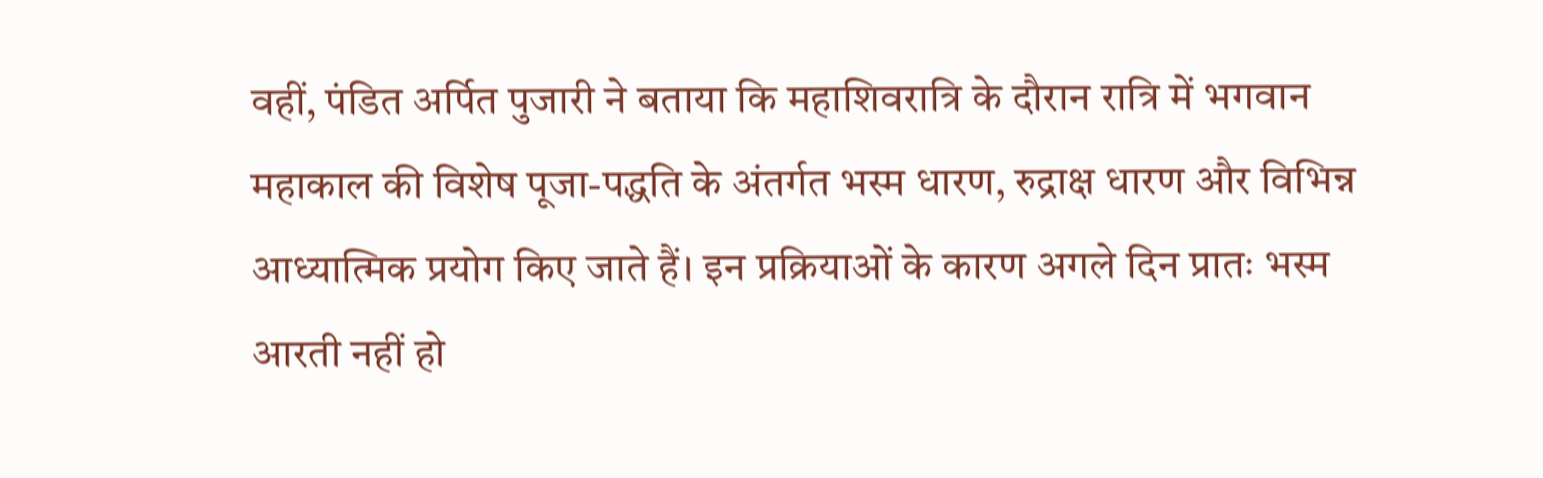वहीं, पंडित अर्पित पुजारी ने बताया कि महाशिवरात्रि के दौरान रात्रि में भगवान महाकाल की विशेष पूजा-पद्धति के अंतर्गत भस्म धारण, रुद्राक्ष धारण और विभिन्न आध्यात्मिक प्रयोग किए जाते हैं। इन प्रक्रियाओं के कारण अगले दिन प्रातः भस्म आरती नहीं हो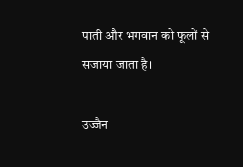पाती और भगवान को फूलों से सजाया जाता है।

उज्जैन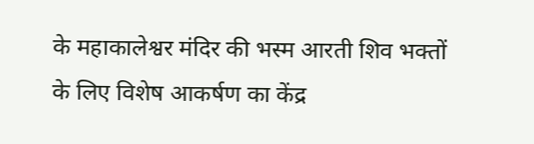के महाकालेश्वर मंदिर की भस्म आरती शिव भक्तों के लिए विशेष आकर्षण का केंद्र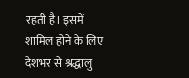रहती है। इसमें शामिल होने के लिए देशभर से श्रद्धालु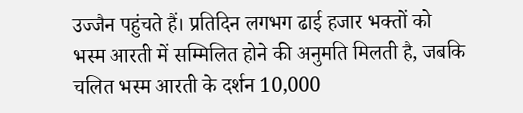उज्जैन पहुंचते हैं। प्रतिदिन लगभग ढाई हजार भक्तों को भस्म आरती में सम्मिलित होने की अनुमति मिलती है, जबकि चलित भस्म आरती के दर्शन 10,000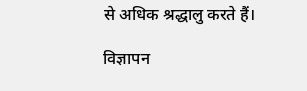से अधिक श्रद्धालु करते हैं।

विज्ञापन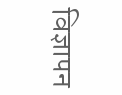विज्ञापन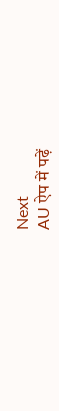Next
AU ऐप में पढ़ें